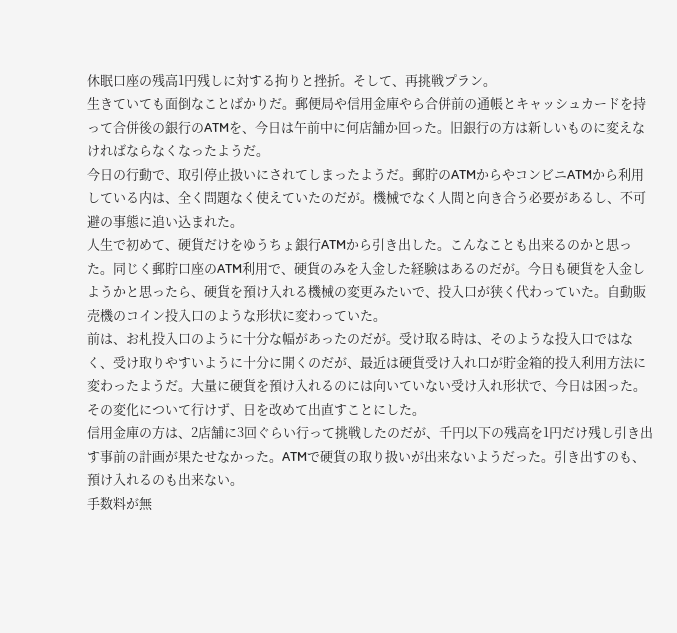休眠口座の残高1円残しに対する拘りと挫折。そして、再挑戦プラン。
生きていても面倒なことばかりだ。郵便局や信用金庫やら合併前の通帳とキャッシュカードを持って合併後の銀行のATMを、今日は午前中に何店舗か回った。旧銀行の方は新しいものに変えなければならなくなったようだ。
今日の行動で、取引停止扱いにされてしまったようだ。郵貯のATMからやコンビニATMから利用している内は、全く問題なく使えていたのだが。機械でなく人間と向き合う必要があるし、不可避の事態に追い込まれた。
人生で初めて、硬貨だけをゆうちょ銀行ATMから引き出した。こんなことも出来るのかと思った。同じく郵貯口座のATM利用で、硬貨のみを入金した経験はあるのだが。今日も硬貨を入金しようかと思ったら、硬貨を預け入れる機械の変更みたいで、投入口が狭く代わっていた。自動販売機のコイン投入口のような形状に変わっていた。
前は、お札投入口のように十分な幅があったのだが。受け取る時は、そのような投入口ではなく、受け取りやすいように十分に開くのだが、最近は硬貨受け入れ口が貯金箱的投入利用方法に変わったようだ。大量に硬貨を預け入れるのには向いていない受け入れ形状で、今日は困った。その変化について行けず、日を改めて出直すことにした。
信用金庫の方は、2店舗に3回ぐらい行って挑戦したのだが、千円以下の残高を1円だけ残し引き出す事前の計画が果たせなかった。ATMで硬貨の取り扱いが出来ないようだった。引き出すのも、預け入れるのも出来ない。
手数料が無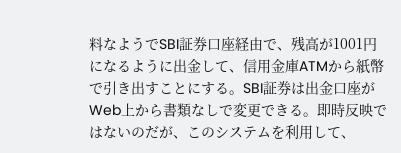料なようでSBI証券口座経由で、残高が1001円になるように出金して、信用金庫ATMから紙幣で引き出すことにする。SBI証券は出金口座がWeb上から書類なしで変更できる。即時反映ではないのだが、このシステムを利用して、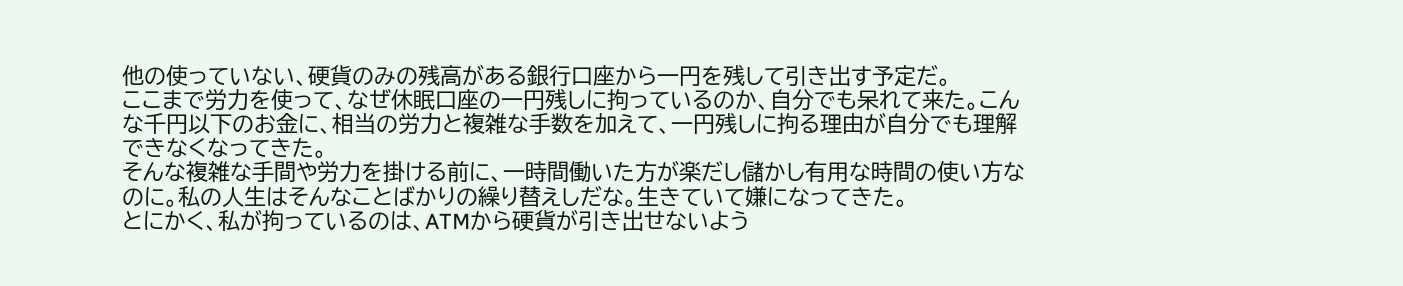他の使っていない、硬貨のみの残高がある銀行口座から一円を残して引き出す予定だ。
ここまで労力を使って、なぜ休眠口座の一円残しに拘っているのか、自分でも呆れて来た。こんな千円以下のお金に、相当の労力と複雑な手数を加えて、一円残しに拘る理由が自分でも理解できなくなってきた。
そんな複雑な手間や労力を掛ける前に、一時間働いた方が楽だし儲かし有用な時間の使い方なのに。私の人生はそんなことばかりの繰り替えしだな。生きていて嫌になってきた。
とにかく、私が拘っているのは、ATMから硬貨が引き出せないよう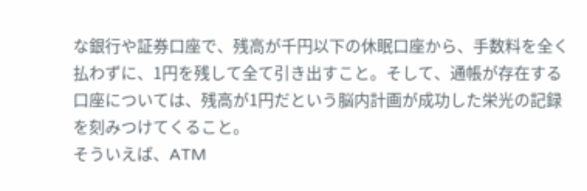な銀行や証券口座で、残高が千円以下の休眠口座から、手数料を全く払わずに、1円を残して全て引き出すこと。そして、通帳が存在する口座については、残高が1円だという脳内計画が成功した栄光の記録を刻みつけてくること。
そういえば、ATM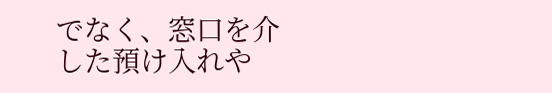でなく、窓口を介した預け入れや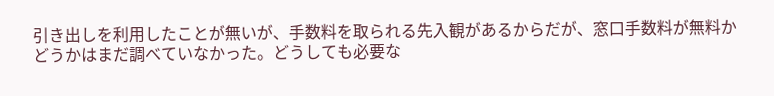引き出しを利用したことが無いが、手数料を取られる先入観があるからだが、窓口手数料が無料かどうかはまだ調べていなかった。どうしても必要な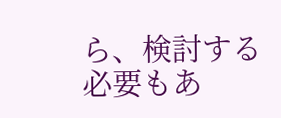ら、検討する必要もあ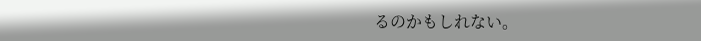るのかもしれない。